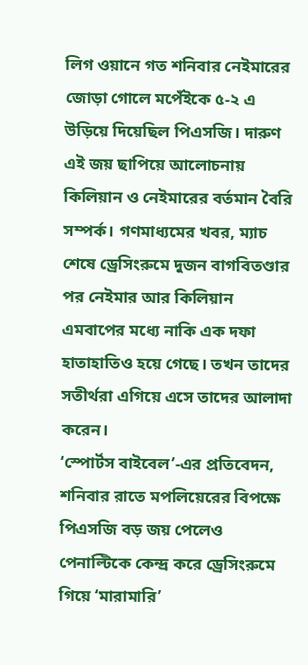লিগ ওয়ানে গত শনিবার নেইমারের জোড়া গোলে মপেঁইকে ৫-২ এ উড়িয়ে দিয়েছিল পিএসজি। দারুণ এই জয় ছাপিয়ে আলোচনায় কিলিয়ান ও নেইমারের বর্তমান বৈরি সম্পর্ক। গণমাধ্যমের খবর, ম্যাচ শেষে ড্রেসিংরুমে দুজন বাগবিতণ্ডার পর নেইমার আর কিলিয়ান এমবাপের মধ্যে নাকি এক দফা হাতাহাতিও হয়ে গেছে। তখন তাদের সতীর্থরা এগিয়ে এসে তাদের আলাদা করেন।
‘স্পোর্টস বাইবেল’-এর প্রতিবেদন, শনিবার রাতে মপলিয়েরের বিপক্ষে পিএসজি বড় জয় পেলেও পেনাল্টিকে কেন্দ্র করে ড্রেসিংরুমে গিয়ে ‘মারামারি’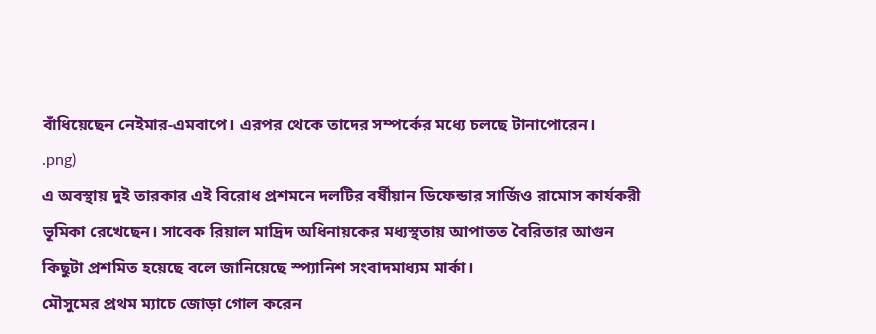বাঁধিয়েছেন নেইমার-এমবাপে। এরপর থেকে তাদের সম্পর্কের মধ্যে চলছে টানাপোরেন।
.png)
এ অবস্থায় দুই তারকার এই বিরোধ প্রশমনে দলটির বর্ষীয়ান ডিফেন্ডার সার্জিও রামোস কার্যকরী ভূমিকা রেখেছেন। সাবেক রিয়াল মাদ্রিদ অধিনায়কের মধ্যস্থতায় আপাতত বৈরিতার আগুন কিছুটা প্রশমিত হয়েছে বলে জানিয়েছে স্প্যানিশ সংবাদমাধ্যম মার্কা।
মৌসুমের প্রথম ম্যাচে জোড়া গোল করেন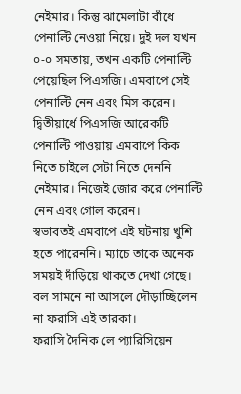নেইমার। কিন্তু ঝামেলাটা বাঁধে পেনাল্টি নেওয়া নিয়ে। দুই দল যখন ০-০ সমতায়, তখন একটি পেনাল্টি পেয়েছিল পিএসজি। এমবাপে সেই পেনাল্টি নেন এবং মিস করেন।
দ্বিতীয়ার্ধে পিএসজি আরেকটি পেনাল্টি পাওয়ায় এমবাপে কিক নিতে চাইলে সেটা নিতে দেননি নেইমার। নিজেই জোর করে পেনাল্টি নেন এবং গোল করেন।
স্বভাবতই এমবাপে এই ঘটনায় খুশি হতে পারেননি। ম্যাচে তাকে অনেক সময়ই দাঁড়িয়ে থাকতে দেখা গেছে। বল সামনে না আসলে দৌড়াচ্ছিলেন না ফরাসি এই তারকা।
ফরাসি দৈনিক লে প্যারিসিয়েন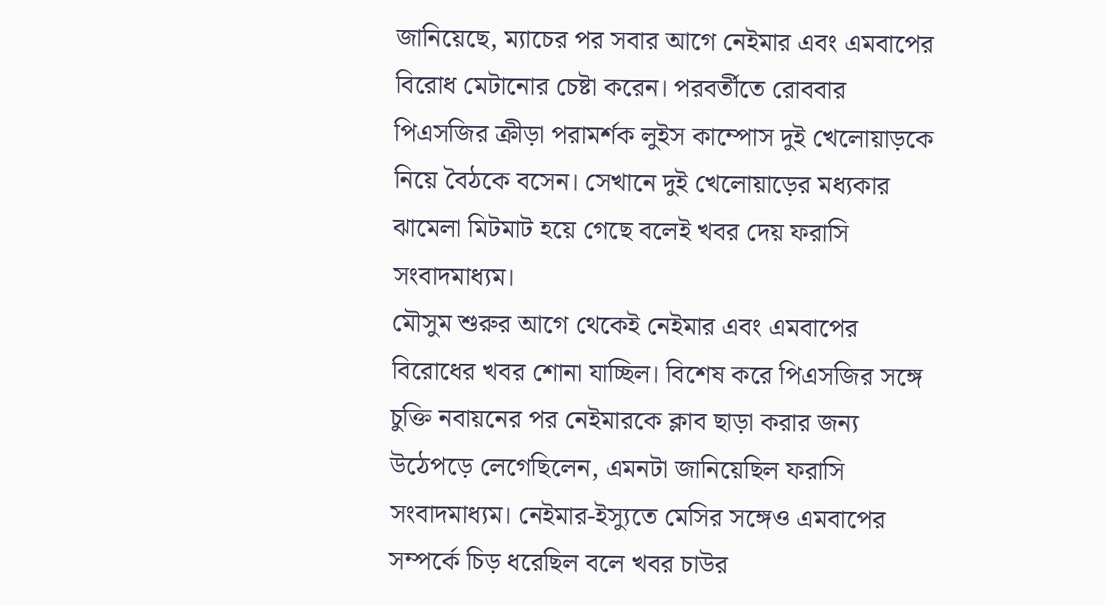জানিয়েছে, ম্যাচের পর সবার আগে নেইমার এবং এমবাপের বিরোধ মেটানোর চেষ্টা করেন। পরবর্তীতে রোববার পিএসজির ক্রীড়া পরামর্শক লুইস কাম্পোস দুই খেলোয়াড়কে নিয়ে বৈঠকে বসেন। সেখানে দুই খেলোয়াড়ের মধ্যকার ঝামেলা মিটমাট হয়ে গেছে বলেই খবর দেয় ফরাসি সংবাদমাধ্যম।
মৌসুম শুরুর আগে থেকেই নেইমার এবং এমবাপের বিরোধের খবর শোনা যাচ্ছিল। বিশেষ করে পিএসজির সঙ্গে চুক্তি নবায়নের পর নেইমারকে ক্লাব ছাড়া করার জন্য উঠেপড়ে লেগেছিলেন, এমনটা জানিয়েছিল ফরাসি সংবাদমাধ্যম। নেইমার-ইস্যুতে মেসির সঙ্গেও এমবাপের সম্পর্কে চিড় ধরেছিল বলে খবর চাউর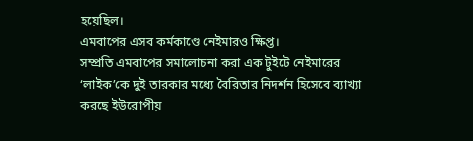হয়েছিল।
এমবাপের এসব কর্মকাণ্ডে নেইমারও ক্ষিপ্ত।
সম্প্রতি এমবাপের সমালোচনা করা এক টুইটে নেইমারের ‘লাইক’কে দুই তারকার মধ্যে বৈরিতার নিদর্শন হিসেবে ব্যাখ্যা করছে ইউরোপীয়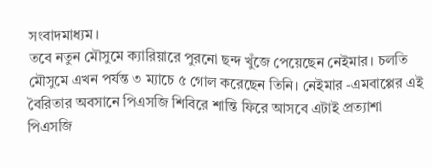সংবাদমাধ্যম।
তবে নতুন মৌসুমে ক্যারিয়ারে পুরনো ছন্দ খুঁজে পেয়েছেন নেইমার। চলতি মৌসুমে এখন পর্যন্ত ৩ ম্যাচে ৫ গোল করেছেন তিনি। নেইমার -এমবাপ্পের এই বৈরিতার অবসানে পিএসজি শিবিরে শান্তি ফিরে আসবে এটাই প্রত্যাশা পিএসজি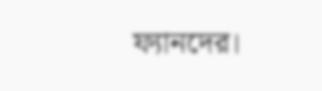ফ্যানদের।